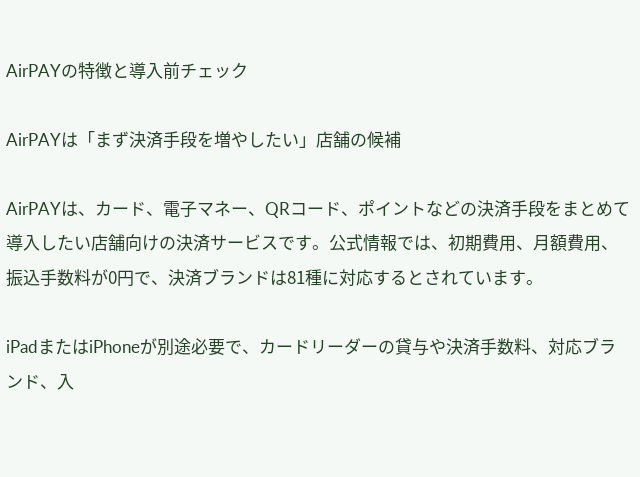AirPAYの特徴と導入前チェック

AirPAYは「まず決済手段を増やしたい」店舗の候補

AirPAYは、カード、電子マネー、QRコード、ポイントなどの決済手段をまとめて導入したい店舗向けの決済サービスです。公式情報では、初期費用、月額費用、振込手数料が0円で、決済ブランドは81種に対応するとされています。

iPadまたはiPhoneが別途必要で、カードリーダーの貸与や決済手数料、対応ブランド、入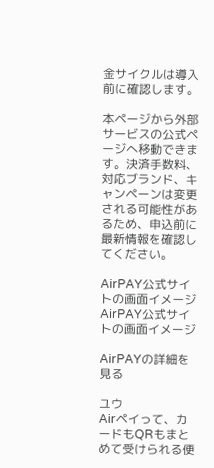金サイクルは導入前に確認します。

本ページから外部サービスの公式ページへ移動できます。決済手数料、対応ブランド、キャンペーンは変更される可能性があるため、申込前に最新情報を確認してください。

AirPAY公式サイトの画面イメージ
AirPAY公式サイトの画面イメージ

AirPAYの詳細を見る

ユウ
Airペイって、カードもQRもまとめて受けられる便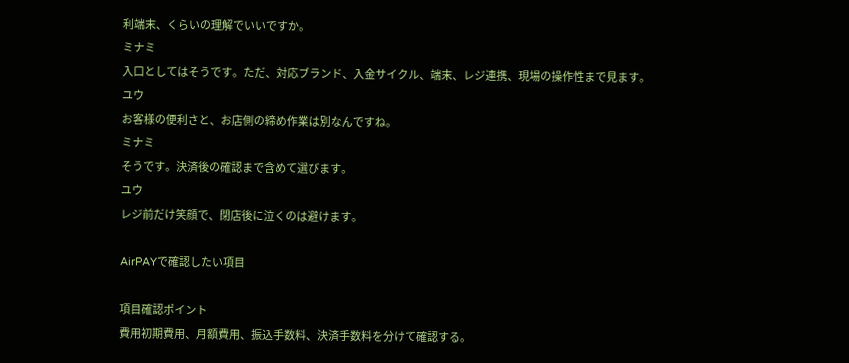利端末、くらいの理解でいいですか。
ミナミ
入口としてはそうです。ただ、対応ブランド、入金サイクル、端末、レジ連携、現場の操作性まで見ます。
ユウ
お客様の便利さと、お店側の締め作業は別なんですね。
ミナミ
そうです。決済後の確認まで含めて選びます。
ユウ
レジ前だけ笑顔で、閉店後に泣くのは避けます。

AirPAYで確認したい項目

項目確認ポイント
費用初期費用、月額費用、振込手数料、決済手数料を分けて確認する。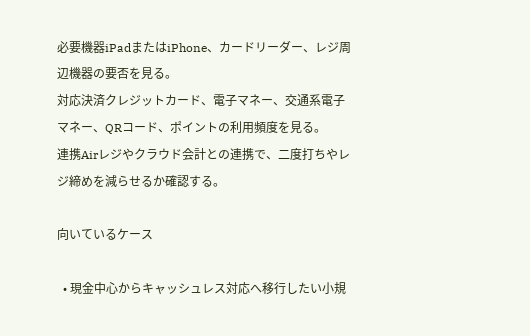必要機器iPadまたはiPhone、カードリーダー、レジ周辺機器の要否を見る。
対応決済クレジットカード、電子マネー、交通系電子マネー、QRコード、ポイントの利用頻度を見る。
連携Airレジやクラウド会計との連携で、二度打ちやレジ締めを減らせるか確認する。

向いているケース

  • 現金中心からキャッシュレス対応へ移行したい小規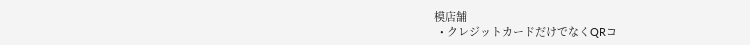模店舗
  • クレジットカードだけでなくQRコ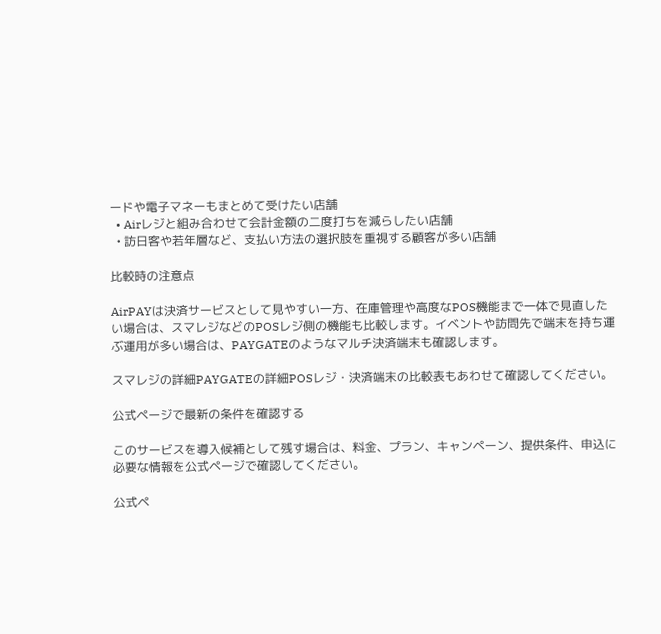ードや電子マネーもまとめて受けたい店舗
  • Airレジと組み合わせて会計金額の二度打ちを減らしたい店舗
  • 訪日客や若年層など、支払い方法の選択肢を重視する顧客が多い店舗

比較時の注意点

AirPAYは決済サービスとして見やすい一方、在庫管理や高度なPOS機能まで一体で見直したい場合は、スマレジなどのPOSレジ側の機能も比較します。イベントや訪問先で端末を持ち運ぶ運用が多い場合は、PAYGATEのようなマルチ決済端末も確認します。

スマレジの詳細PAYGATEの詳細POSレジ・決済端末の比較表もあわせて確認してください。

公式ページで最新の条件を確認する

このサービスを導入候補として残す場合は、料金、プラン、キャンペーン、提供条件、申込に必要な情報を公式ページで確認してください。

公式ペ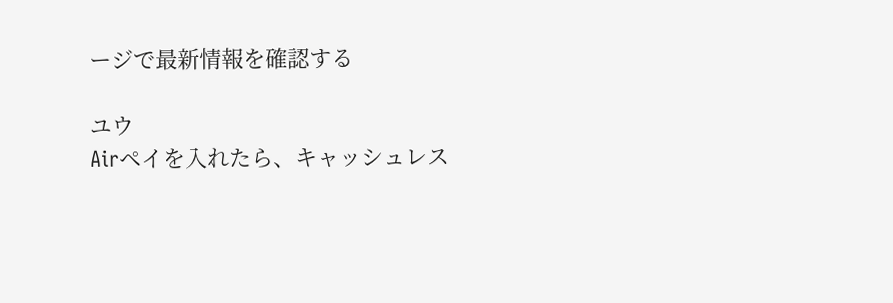ージで最新情報を確認する

ユウ
Airペイを入れたら、キャッシュレス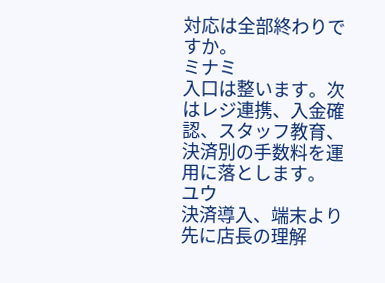対応は全部終わりですか。
ミナミ
入口は整います。次はレジ連携、入金確認、スタッフ教育、決済別の手数料を運用に落とします。
ユウ
決済導入、端末より先に店長の理解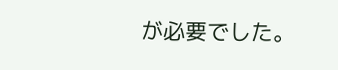が必要でした。